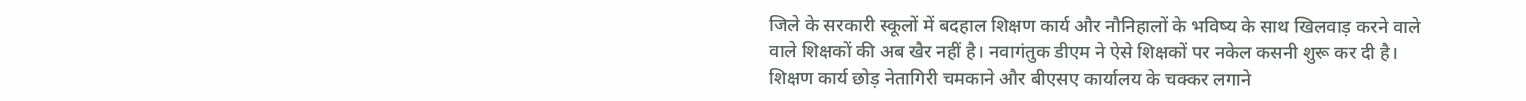जिले के सरकारी स्कूलों में बदहाल शिक्षण कार्य और नौनिहालों के भविष्य के साथ खिलवाड़ करने वाले वाले शिक्षकों की अब खैर नहीं है। नवागंतुक डीएम ने ऐसे शिक्षकों पर नकेल कसनी शुरू कर दी है। शिक्षण कार्य छोड़ नेतागिरी चमकाने और बीएसए कार्यालय के चक्कर लगाने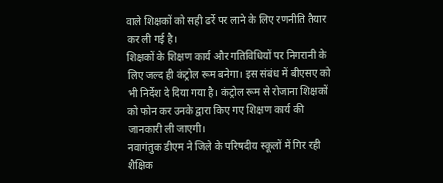वाले शिक्षकों को सही ढर्रे पर लाने के लिए रणनीति तैयार कर ली गई है।
शिक्षकों के शिक्षण कार्य और गतिविधियों पर निगरानी के लिए जल्द ही कंट्रोल रूम बनेगा। इस संबंध में बीएसए को भी निर्देश दे दिया गया है। कंट्रोल रूम से रोजाना शिक्षकों को फोन कर उनके द्वारा किए गए शिक्षण कार्य की जानकारी ली जाएगी।
नवागंतुक डीएम ने जिले के परिषदीय स्कूलों में गिर रही शैक्षिक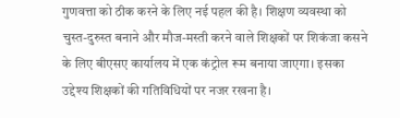गुणवत्ता को ठीक करने के लिए नई पहल की है। शिक्षण व्यवस्था को चुस्त-दुरुस्त बनाने और मौज-मस्ती करने वाले शिक्षकों पर शिकंजा कसने के लिए बीएसए कार्यालय में एक कंट्रोल रूम बनाया जाएगा। इसका उद्देश्य शिक्षकों की गतिविधियों पर नजर रखना है।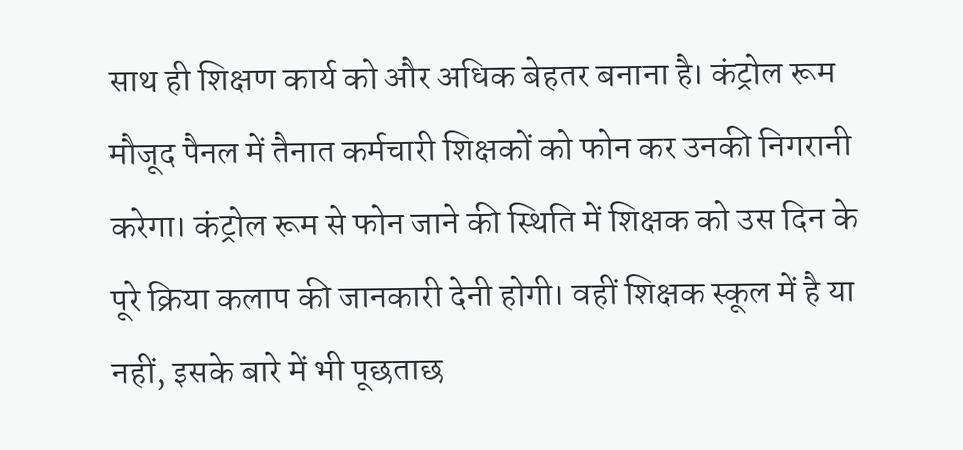साथ ही शिक्षण कार्य को और अधिक बेहतर बनाना है। कंट्रोल रूम मौजूद पैनल में तैनात कर्मचारी शिक्षकों को फोन कर उनकी निगरानी करेगा। कंट्रोल रूम से फोन जाने की स्थिति में शिक्षक को उस दिन के पूरे क्रिया कलाप की जानकारी देनी होगी। वहीं शिक्षक स्कूल में है या नहीं, इसके बारे में भी पूछताछ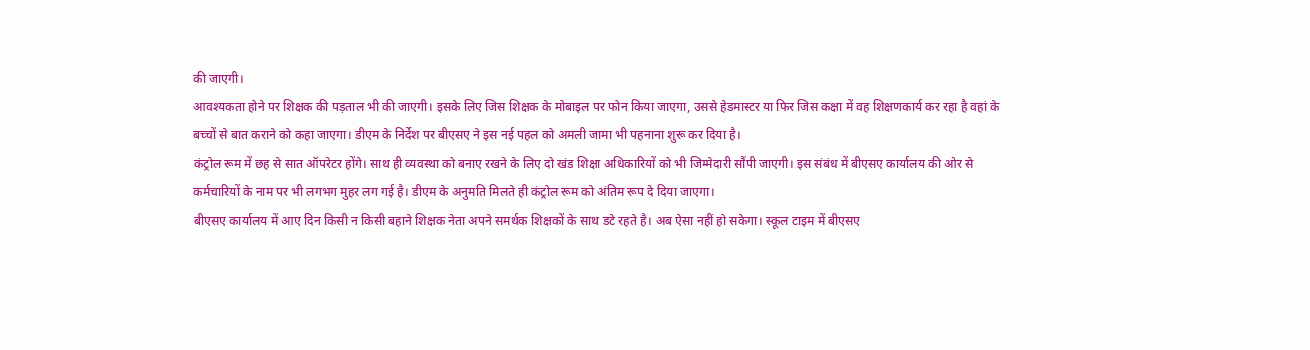की जाएगी।
आवश्यकता होने पर शिक्षक की पड़ताल भी की जाएगी। इसके लिए जिस शिक्षक के मोबाइल पर फोन किया जाएगा, उससे हेडमास्टर या फिर जिस कक्षा में वह शिक्षणकार्य कर रहा है वहां के बच्चों से बात कराने को कहा जाएगा। डीएम के निर्देश पर बीएसए ने इस नई पहल को अमली जामा भी पहनाना शुरू कर दिया है।
कंट्रोल रूम में छह से सात ऑपरेटर होंगे। साथ ही व्यवस्था को बनाए रखने के लिए दो खंड शिक्षा अधिकारियों को भी जिम्मेदारी सौंपी जाएगी। इस संबंध में बीएसए कार्यालय की ओर से कर्मचारियों के नाम पर भी लगभग मुहर लग गई है। डीएम के अनुमति मिलते ही कंट्रोल रूम को अंतिम रूप दे दिया जाएगा।
बीएसए कार्यालय में आए दिन किसी न किसी बहाने शिक्षक नेता अपने समर्थक शिक्षकों के साथ डटे रहते है। अब ऐसा नहीं हो सकेगा। स्कूल टाइम में बीएसए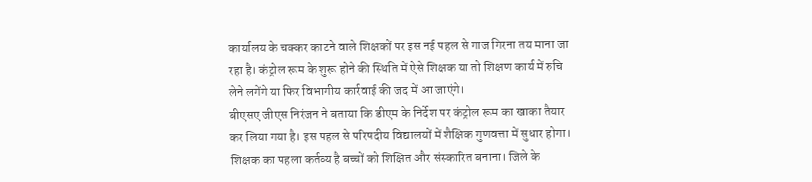कार्यालय के चक्कर काटने वाले शिक्षकों पर इस नई पहल से गाज गिरना तय माना जा रहा है। कंट्रोल रूम के शुरू होने की स्थिति में ऐसे शिक्षक या तो शिक्षण कार्य में रुचि लेने लगेंगे या फिर विभागीय कार्रवाई की जद में आ जाएंगे।
बीएसए जीएस निरंजन ने बताया कि डीएम के निर्देश पर कंट्रोल रूम का खाका तैयार कर लिया गया है। इस पहल से परिषदीय विद्यालयों में शैक्षिक गुणवत्ता में सुधार होगा। शिक्षक का पहला कर्तव्य है बच्चों को शिक्षित और संस्कारित बनाना। जिले के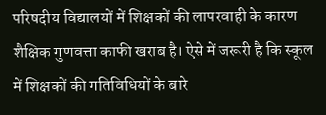परिषदीय विद्यालयों में शिक्षकों की लापरवाही के कारण शैक्षिक गुणवत्ता काफी खराब है। ऐसे में जरूरी है कि स्कूल में शिक्षकों की गतिविधियों के बारे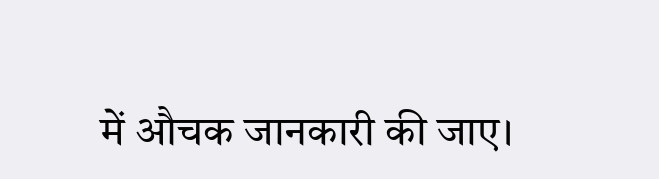में औचक जानकारी की जाए।